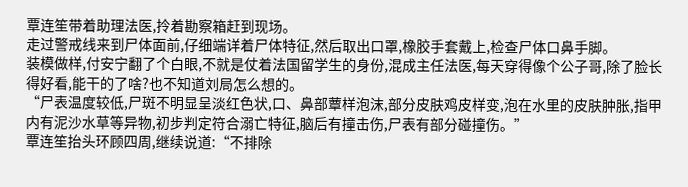覃连笙带着助理法医,拎着勘察箱赶到现场。
走过警戒线来到尸体面前,仔细端详着尸体特征,然后取出口罩,橡胶手套戴上,检查尸体口鼻手脚。
装模做样,付安宁翻了个白眼,不就是仗着法国留学生的身份,混成主任法医,每天穿得像个公子哥,除了脸长得好看,能干的了啥?也不知道刘局怎么想的。
“尸表温度较低,尸斑不明显呈淡红色状,口、鼻部蕈样泡沫,部分皮肤鸡皮样变,泡在水里的皮肤肿胀,指甲内有泥沙水草等异物,初步判定符合溺亡特征,脑后有撞击伤,尸表有部分碰撞伤。”
覃连笙抬头环顾四周,继续说道:“不排除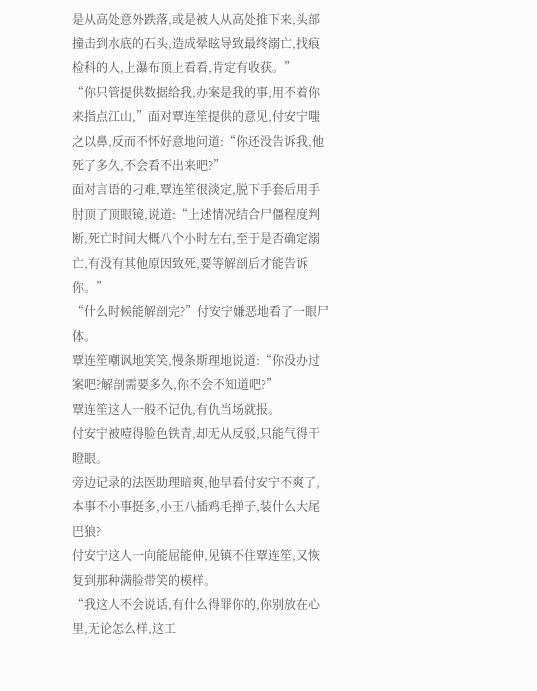是从高处意外跌落,或是被人从高处推下来,头部撞击到水底的石头,造成晕眩导致最终溺亡,找痕检科的人,上瀑布顶上看看,肯定有收获。”
“你只管提供数据给我,办案是我的事,用不着你来指点江山,”面对覃连笙提供的意见,付安宁嗤之以鼻,反而不怀好意地问道:“你还没告诉我,他死了多久,不会看不出来吧?”
面对言语的刁难,覃连笙很淡定,脱下手套后用手肘顶了顶眼镜,说道:“上述情况结合尸僵程度判断,死亡时间大概八个小时左右,至于是否确定溺亡,有没有其他原因致死,要等解剖后才能告诉你。”
“什么时候能解剖完?”付安宁嫌恶地看了一眼尸体。
覃连笙嘲讽地笑笑,慢条斯理地说道:“你没办过案吧?解剖需要多久,你不会不知道吧?”
覃连笙这人一般不记仇,有仇当场就报。
付安宁被噎得脸色铁青,却无从反驳,只能气得干瞪眼。
旁边记录的法医助理暗爽,他早看付安宁不爽了,本事不小事挺多,小王八插鸡毛掸子,装什么大尾巴狼?
付安宁这人一向能屈能伸,见镇不住覃连笙,又恢复到那种满脸带笑的模样。
“我这人不会说话,有什么得罪你的,你别放在心里,无论怎么样,这工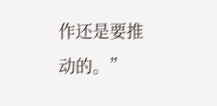作还是要推动的。”